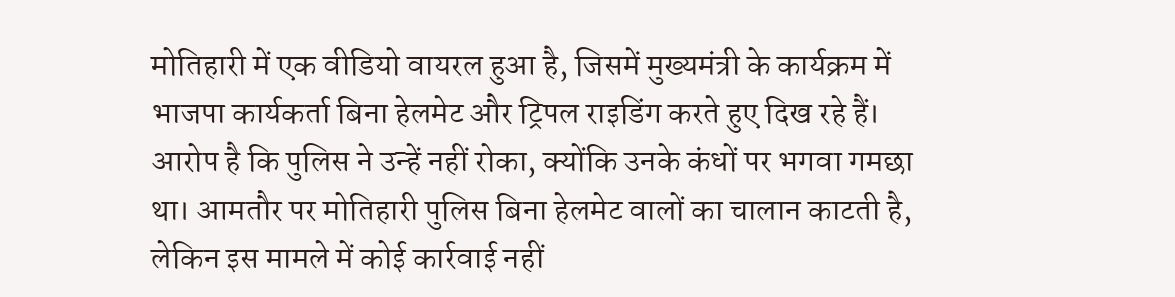मोतिहारी में एक वीडियो वायरल हुआ है, जिसमें मुख्यमंत्री के कार्यक्रम में भाजपा कार्यकर्ता बिना हेलमेट और ट्रिपल राइडिंग करते हुए दिख रहे हैं। आरोप है कि पुलिस ने उन्हें नहीं रोका, क्योंकि उनके कंधों पर भगवा गमछा था। आमतौर पर मोतिहारी पुलिस बिना हेलमेट वालों का चालान काटती है, लेकिन इस मामले में कोई कार्रवाई नहीं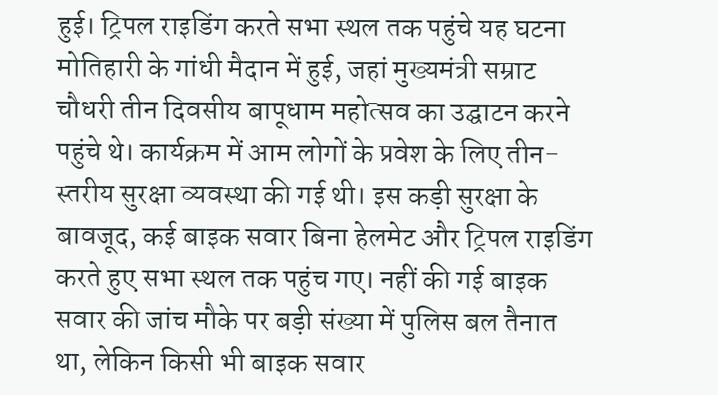हुई। ट्रिपल राइडिंग करते सभा स्थल तक पहुंचे यह घटना मोतिहारी के गांधी मैदान में हुई, जहां मुख्यमंत्री सम्राट चौधरी तीन दिवसीय बापूधाम महोत्सव का उद्घाटन करने पहुंचे थे। कार्यक्रम में आम लोगों के प्रवेश के लिए तीन-स्तरीय सुरक्षा व्यवस्था की गई थी। इस कड़ी सुरक्षा के बावजूद, कई बाइक सवार बिना हेलमेट और ट्रिपल राइडिंग करते हुए सभा स्थल तक पहुंच गए। नहीं की गई बाइक सवार की जांच मौके पर बड़ी संख्या में पुलिस बल तैनात था, लेकिन किसी भी बाइक सवार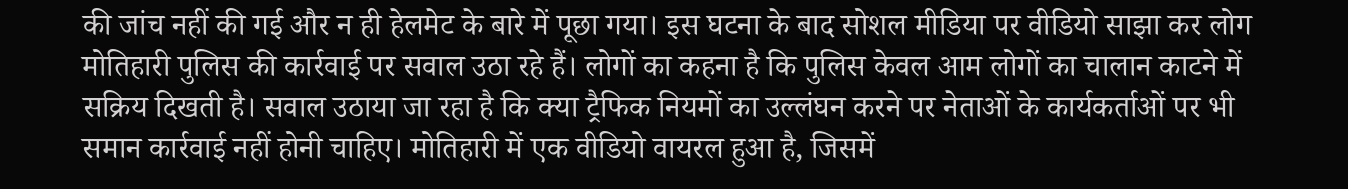की जांच नहीं की गई और न ही हेलमेट के बारे में पूछा गया। इस घटना के बाद सोशल मीडिया पर वीडियो साझा कर लोग मोतिहारी पुलिस की कार्रवाई पर सवाल उठा रहे हैं। लोगों का कहना है कि पुलिस केवल आम लोगों का चालान काटने में सक्रिय दिखती है। सवाल उठाया जा रहा है कि क्या ट्रैफिक नियमों का उल्लंघन करने पर नेताओं के कार्यकर्ताओं पर भी समान कार्रवाई नहीं होनी चाहिए। मोतिहारी में एक वीडियो वायरल हुआ है, जिसमें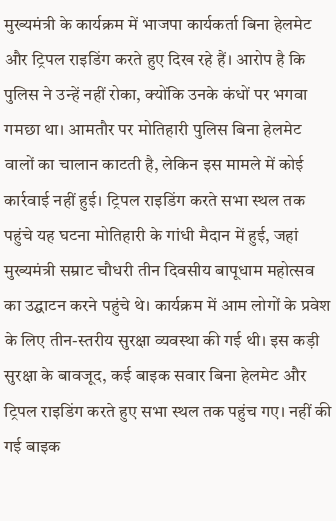मुख्यमंत्री के कार्यक्रम में भाजपा कार्यकर्ता बिना हेलमेट और ट्रिपल राइडिंग करते हुए दिख रहे हैं। आरोप है कि पुलिस ने उन्हें नहीं रोका, क्योंकि उनके कंधों पर भगवा गमछा था। आमतौर पर मोतिहारी पुलिस बिना हेलमेट वालों का चालान काटती है, लेकिन इस मामले में कोई कार्रवाई नहीं हुई। ट्रिपल राइडिंग करते सभा स्थल तक पहुंचे यह घटना मोतिहारी के गांधी मैदान में हुई, जहां मुख्यमंत्री सम्राट चौधरी तीन दिवसीय बापूधाम महोत्सव का उद्घाटन करने पहुंचे थे। कार्यक्रम में आम लोगों के प्रवेश के लिए तीन-स्तरीय सुरक्षा व्यवस्था की गई थी। इस कड़ी सुरक्षा के बावजूद, कई बाइक सवार बिना हेलमेट और ट्रिपल राइडिंग करते हुए सभा स्थल तक पहुंच गए। नहीं की गई बाइक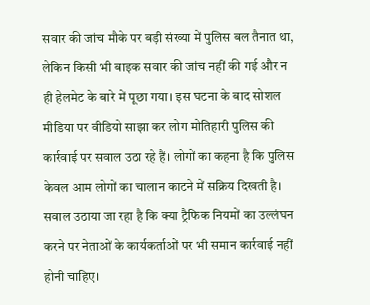सवार की जांच मौके पर बड़ी संख्या में पुलिस बल तैनात था, लेकिन किसी भी बाइक सवार की जांच नहीं की गई और न ही हेलमेट के बारे में पूछा गया। इस घटना के बाद सोशल मीडिया पर वीडियो साझा कर लोग मोतिहारी पुलिस की कार्रवाई पर सवाल उठा रहे हैं। लोगों का कहना है कि पुलिस केवल आम लोगों का चालान काटने में सक्रिय दिखती है। सवाल उठाया जा रहा है कि क्या ट्रैफिक नियमों का उल्लंघन करने पर नेताओं के कार्यकर्ताओं पर भी समान कार्रवाई नहीं होनी चाहिए।